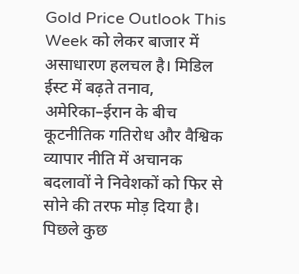Gold Price Outlook This Week को लेकर बाजार में असाधारण हलचल है। मिडिल ईस्ट में बढ़ते तनाव, अमेरिका–ईरान के बीच कूटनीतिक गतिरोध और वैश्विक व्यापार नीति में अचानक बदलावों ने निवेशकों को फिर से सोने की तरफ मोड़ दिया है। पिछले कुछ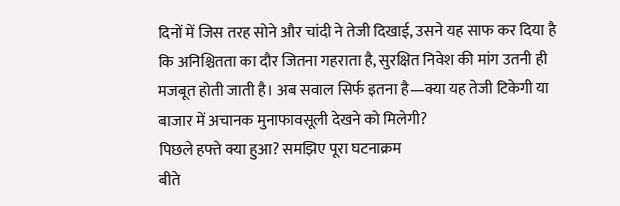दिनों में जिस तरह सोने और चांदी ने तेजी दिखाई, उसने यह साफ कर दिया है कि अनिश्चितता का दौर जितना गहराता है, सुरक्षित निवेश की मांग उतनी ही मजबूत होती जाती है। अब सवाल सिर्फ इतना है—क्या यह तेजी टिकेगी या बाजार में अचानक मुनाफावसूली देखने को मिलेगी?
पिछले हफ्ते क्या हुआ? समझिए पूरा घटनाक्रम
बीते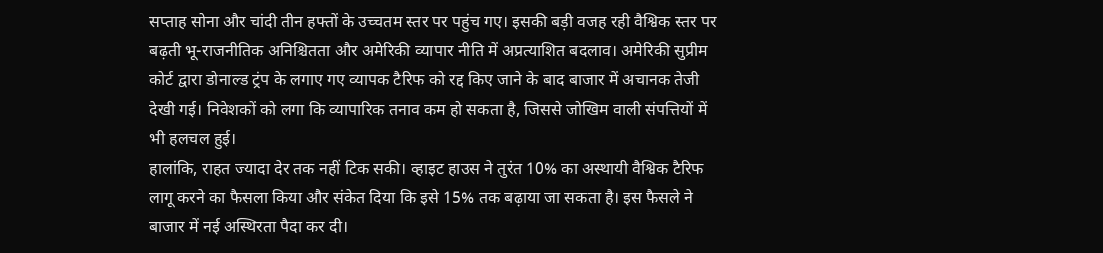सप्ताह सोना और चांदी तीन हफ्तों के उच्चतम स्तर पर पहुंच गए। इसकी बड़ी वजह रही वैश्विक स्तर पर बढ़ती भू-राजनीतिक अनिश्चितता और अमेरिकी व्यापार नीति में अप्रत्याशित बदलाव। अमेरिकी सुप्रीम कोर्ट द्वारा डोनाल्ड ट्रंप के लगाए गए व्यापक टैरिफ को रद्द किए जाने के बाद बाजार में अचानक तेजी देखी गई। निवेशकों को लगा कि व्यापारिक तनाव कम हो सकता है, जिससे जोखिम वाली संपत्तियों में भी हलचल हुई।
हालांकि, राहत ज्यादा देर तक नहीं टिक सकी। व्हाइट हाउस ने तुरंत 10% का अस्थायी वैश्विक टैरिफ लागू करने का फैसला किया और संकेत दिया कि इसे 15% तक बढ़ाया जा सकता है। इस फैसले ने बाजार में नई अस्थिरता पैदा कर दी।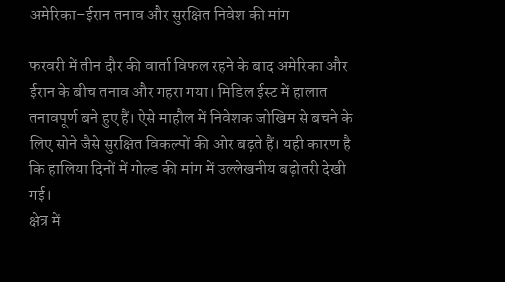अमेरिका–ईरान तनाव और सुरक्षित निवेश की मांग

फरवरी में तीन दौर की वार्ता विफल रहने के बाद अमेरिका और ईरान के बीच तनाव और गहरा गया। मिडिल ईस्ट में हालात तनावपूर्ण बने हुए हैं। ऐसे माहौल में निवेशक जोखिम से बचने के लिए सोने जैसे सुरक्षित विकल्पों की ओर बढ़ते हैं। यही कारण है कि हालिया दिनों में गोल्ड की मांग में उल्लेखनीय बढ़ोतरी देखी गई।
क्षेत्र में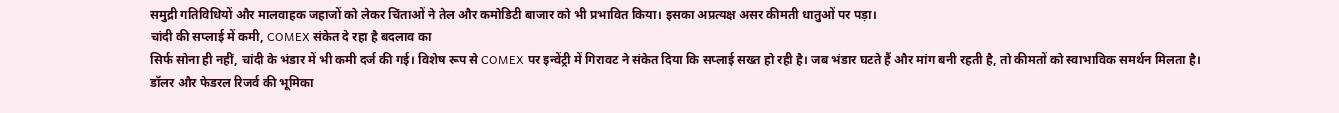समुद्री गतिविधियों और मालवाहक जहाजों को लेकर चिंताओं ने तेल और कमोडिटी बाजार को भी प्रभावित किया। इसका अप्रत्यक्ष असर कीमती धातुओं पर पड़ा।
चांदी की सप्लाई में कमी, COMEX संकेत दे रहा है बदलाव का
सिर्फ सोना ही नहीं, चांदी के भंडार में भी कमी दर्ज की गई। विशेष रूप से COMEX पर इन्वेंट्री में गिरावट ने संकेत दिया कि सप्लाई सख्त हो रही है। जब भंडार घटते हैं और मांग बनी रहती है, तो कीमतों को स्वाभाविक समर्थन मिलता है।
डॉलर और फेडरल रिजर्व की भूमिका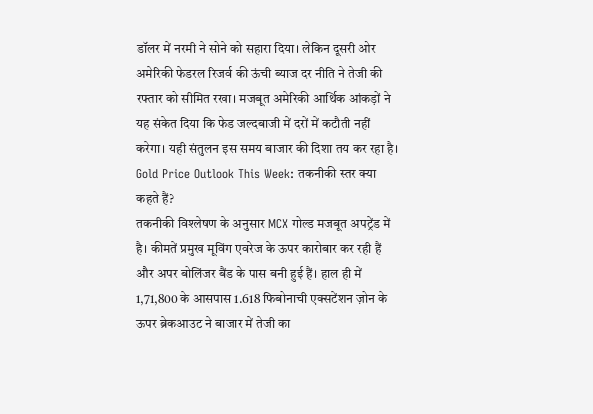डॉलर में नरमी ने सोने को सहारा दिया। लेकिन दूसरी ओर अमेरिकी फेडरल रिजर्व की ऊंची ब्याज दर नीति ने तेजी की रफ्तार को सीमित रखा। मजबूत अमेरिकी आर्थिक आंकड़ों ने यह संकेत दिया कि फेड जल्दबाजी में दरों में कटौती नहीं करेगा। यही संतुलन इस समय बाजार की दिशा तय कर रहा है।
Gold Price Outlook This Week: तकनीकी स्तर क्या कहते हैं?
तकनीकी विश्लेषण के अनुसार MCX गोल्ड मजबूत अपट्रेंड में है। कीमतें प्रमुख मूविंग एवरेज के ऊपर कारोबार कर रही हैं और अपर बोलिंजर बैंड के पास बनी हुई हैं। हाल ही में 1,71,800 के आसपास 1.618 फिबोनाची एक्सटेंशन ज़ोन के ऊपर ब्रेकआउट ने बाजार में तेजी का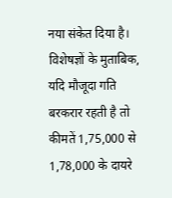नया संकेत दिया है।
विशेषज्ञों के मुताबिक, यदि मौजूदा गति बरकरार रहती है तो कीमतें 1,75,000 से 1,78,000 के दायरे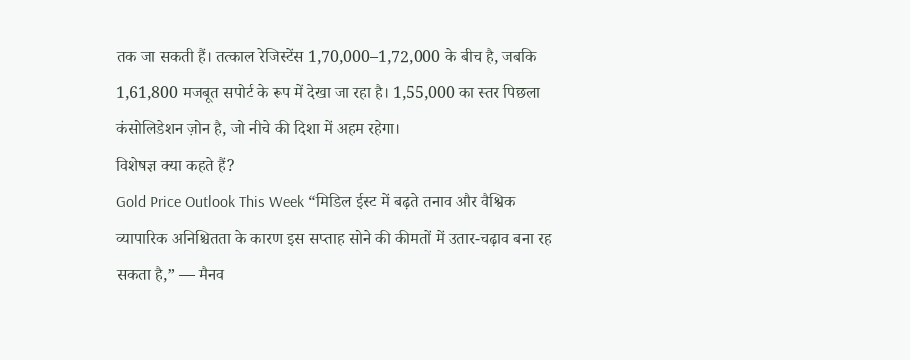तक जा सकती हैं। तत्काल रेजिस्टेंस 1,70,000–1,72,000 के बीच है, जबकि 1,61,800 मजबूत सपोर्ट के रूप में देखा जा रहा है। 1,55,000 का स्तर पिछला कंसोलिडेशन ज़ोन है, जो नीचे की दिशा में अहम रहेगा।
विशेषज्ञ क्या कहते हैं?
Gold Price Outlook This Week “मिडिल ईस्ट में बढ़ते तनाव और वैश्विक व्यापारिक अनिश्चितता के कारण इस सप्ताह सोने की कीमतों में उतार-चढ़ाव बना रह सकता है,” — मैनव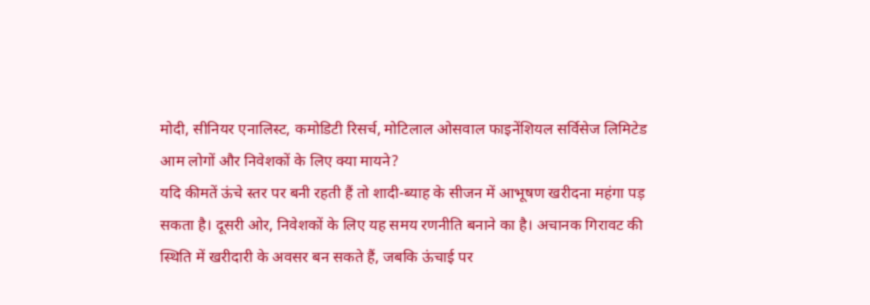मोदी, सीनियर एनालिस्ट, कमोडिटी रिसर्च, मोटिलाल ओसवाल फाइनेंशियल सर्विसेज लिमिटेड
आम लोगों और निवेशकों के लिए क्या मायने?
यदि कीमतें ऊंचे स्तर पर बनी रहती हैं तो शादी-ब्याह के सीजन में आभूषण खरीदना महंगा पड़ सकता है। दूसरी ओर, निवेशकों के लिए यह समय रणनीति बनाने का है। अचानक गिरावट की स्थिति में खरीदारी के अवसर बन सकते हैं, जबकि ऊंचाई पर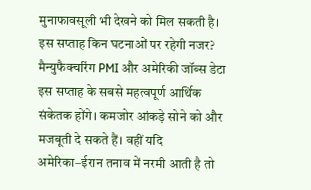मुनाफावसूली भी देखने को मिल सकती है।
इस सप्ताह किन घटनाओं पर रहेगी नजर?
मैन्युफैक्चरिंग PMI और अमेरिकी जॉब्स डेटा इस सप्ताह के सबसे महत्वपूर्ण आर्थिक संकेतक होंगे। कमजोर आंकड़े सोने को और मजबूती दे सकते हैं। वहीं यदि अमेरिका–ईरान तनाव में नरमी आती है तो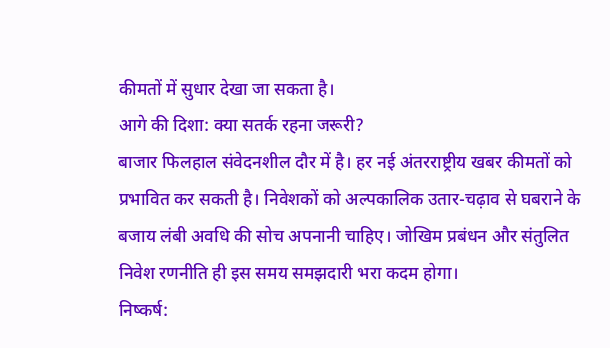कीमतों में सुधार देखा जा सकता है।
आगे की दिशा: क्या सतर्क रहना जरूरी?
बाजार फिलहाल संवेदनशील दौर में है। हर नई अंतरराष्ट्रीय खबर कीमतों को प्रभावित कर सकती है। निवेशकों को अल्पकालिक उतार-चढ़ाव से घबराने के बजाय लंबी अवधि की सोच अपनानी चाहिए। जोखिम प्रबंधन और संतुलित निवेश रणनीति ही इस समय समझदारी भरा कदम होगा।
निष्कर्ष: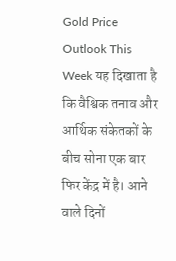Gold Price Outlook This Week यह दिखाता है कि वैश्विक तनाव और आर्थिक संकेतकों के बीच सोना एक बार फिर केंद्र में है। आने वाले दिनों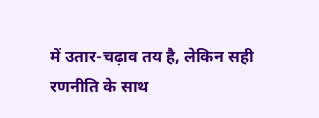में उतार-चढ़ाव तय है, लेकिन सही रणनीति के साथ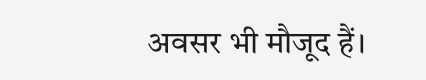अवसर भी मौजूद हैं।